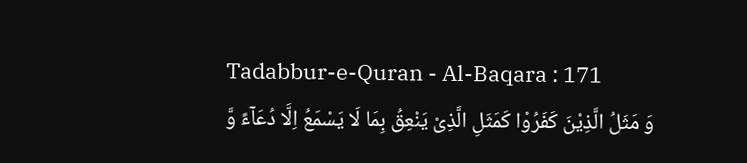Tadabbur-e-Quran - Al-Baqara : 171
وَ مَثَلُ الَّذِیْنَ كَفَرُوْا كَمَثَلِ الَّذِیْ یَنْعِقُ بِمَا لَا یَسْمَعُ اِلَّا دُعَآءً وَّ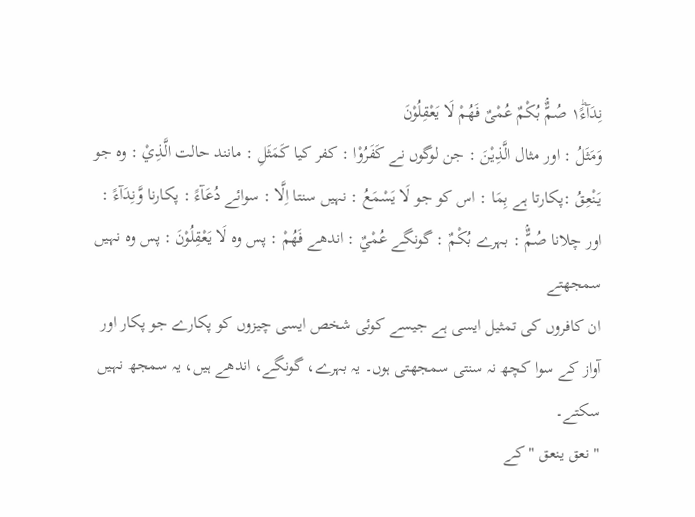نِدَآءً١ؕ صُمٌّۢ بُكْمٌ عُمْیٌ فَهُمْ لَا یَعْقِلُوْنَ
وَمَثَلُ : اور مثال الَّذِيْنَ : جن لوگوں نے كَفَرُوْا : کفر کیا كَمَثَلِ : مانند حالت الَّذِيْ : وہ جو يَنْعِقُ :پکارتا ہے بِمَا : اس کو جو لَا يَسْمَعُ : نہیں سنتا اِلَّا : سوائے دُعَآءً : پکارنا وَّنِدَآءً : اور چلانا صُمٌّۢ : بہرے بُكْمٌ : گونگے عُمْيٌ : اندھے فَهُمْ : پس وہ لَا يَعْقِلُوْنَ : پس وہ نہیں سمجھتے
ان کافروں کی تمثیل ایسی ہے جیسے کوئی شخص ایسی چیزوں کو پکارے جو پکار اور آواز کے سوا کچھ نہ سنتی سمجھتی ہوں۔ یہ بہرے، گونگے، اندھے ہیں، یہ سمجھ نہیں سکتے۔
" نعق ینعق " کے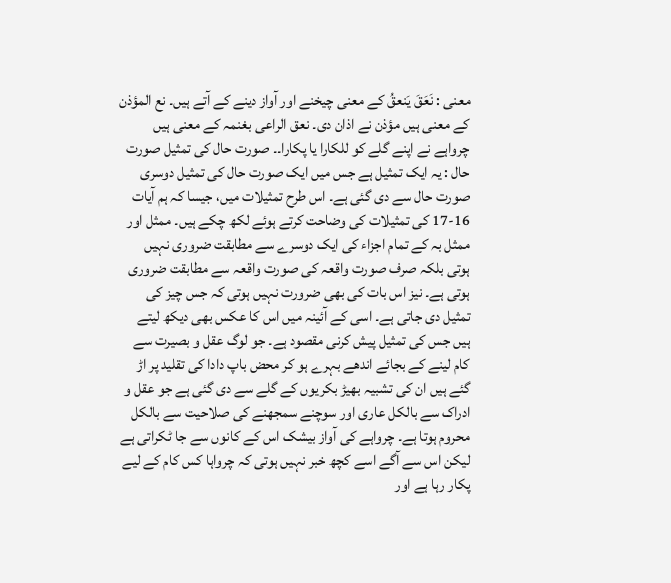معنی : نَعَقَ یَنعقُ کے معنی چیخنے اور آواز دینے کے آتے ہیں۔ نع المؤذن کے معنی ہیں مؤذن نے اذان دی۔ نعق الراعی بغنمہ کے معنی ہیں چرواہے نے اپنے گلے کو للکارا یا پکارا۔۔ صورت حال کی تمثیل صورت حال : یہ ایک تمثیل ہے جس میں ایک صورت حال کی تمثیل دوسری صورت حال سے دی گئی ہے۔ اس طرح تمثیلات میں، جیسا کہ ہم آیات 16-17 کی تمثیلات کی وضاحت کرتے ہوئے لکھ چکے ہیں۔ ممثل اور ممثل بہ کے تمام اجزاء کی ایک دوسرے سے مطابقت ضروری نہیں ہوتی بلکہ صرف صورت واقعہ کی صورت واقعہ سے مطابقت ضروری ہوتی ہے۔ نیز اس بات کی بھی ضرورت نہیں ہوتی کہ جس چیز کی تمثیل دی جاتی ہے۔ اسی کے آئینہ میں اس کا عکس بھی دیکھ لیتے ہیں جس کی تمثیل پیش کرنی مقصود ہے۔ جو لوگ عقل و بصیرت سے کام لینے کے بجائے اندھے بہرے ہو کر محض باپ دادا کی تقلید پر اڑ گئے ہیں ان کی تشبیہ بھیڑ بکریوں کے گلے سے دی گئی ہے جو عقل و ادراک سے بالکل عاری اور سوچنے سمجھنے کی صلاحیت سے بالکل محروم ہوتا ہے۔ چرواہے کی آواز بیشک اس کے کانوں سے جا ٹکراتی ہے لیکن اس سے آگے اسے کچھ خبر نہیں ہوتی کہ چرواہا کس کام کے لیے پکار رہا ہے اور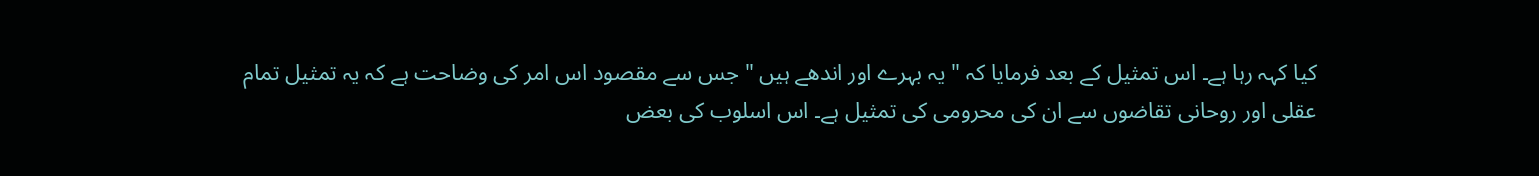کیا کہہ رہا ہے۔ اس تمثیل کے بعد فرمایا کہ " یہ بہرے اور اندھے ہیں " جس سے مقصود اس امر کی وضاحت ہے کہ یہ تمثیل تمام عقلی اور روحانی تقاضوں سے ان کی محرومی کی تمثیل ہے۔ اس اسلوب کی بعض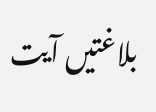بلاغتیں آیت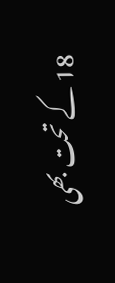18 کے تحت بھی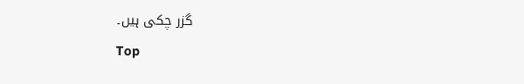گزر چکی ہیں۔
Top